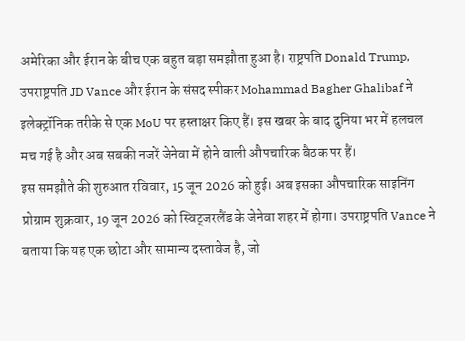अमेरिका और ईरान के बीच एक बहुत बड़ा समझौता हुआ है। राष्ट्रपति Donald Trump, उपराष्ट्रपति JD Vance और ईरान के संसद स्पीकर Mohammad Bagher Ghalibaf ने इलेक्ट्रॉनिक तरीके से एक MoU पर हस्ताक्षर किए हैं। इस खबर के बाद दुनिया भर में हलचल मच गई है और अब सबकी नजरें जेनेवा में होने वाली औपचारिक बैठक पर हैं।
इस समझौते की शुरुआत रविवार, 15 जून 2026 को हुई। अब इसका औपचारिक साइनिंग प्रोग्राम शुक्रवार, 19 जून 2026 को स्विट्जरलैंड के जेनेवा शहर में होगा। उपराष्ट्रपति Vance ने बताया कि यह एक छोटा और सामान्य दस्तावेज है, जो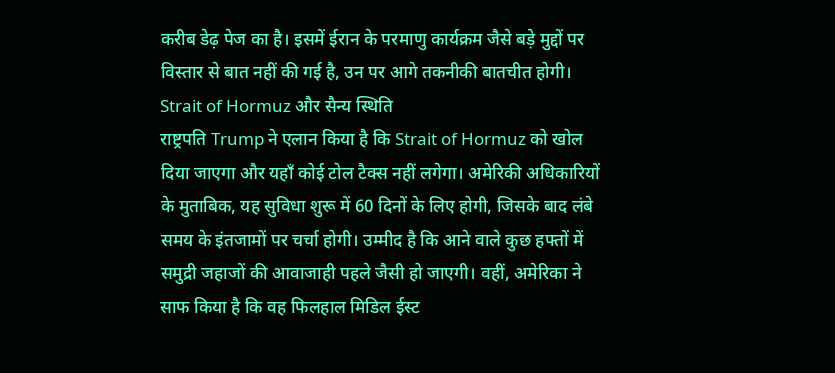करीब डेढ़ पेज का है। इसमें ईरान के परमाणु कार्यक्रम जैसे बड़े मुद्दों पर विस्तार से बात नहीं की गई है, उन पर आगे तकनीकी बातचीत होगी।
Strait of Hormuz और सैन्य स्थिति
राष्ट्रपति Trump ने एलान किया है कि Strait of Hormuz को खोल दिया जाएगा और यहाँ कोई टोल टैक्स नहीं लगेगा। अमेरिकी अधिकारियों के मुताबिक, यह सुविधा शुरू में 60 दिनों के लिए होगी, जिसके बाद लंबे समय के इंतजामों पर चर्चा होगी। उम्मीद है कि आने वाले कुछ हफ्तों में समुद्री जहाजों की आवाजाही पहले जैसी हो जाएगी। वहीं, अमेरिका ने साफ किया है कि वह फिलहाल मिडिल ईस्ट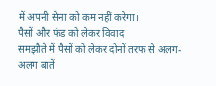में अपनी सेना को कम नहीं करेगा।
पैसों और फंड को लेकर विवाद
समझौते में पैसों को लेकर दोनों तरफ से अलग-अलग बातें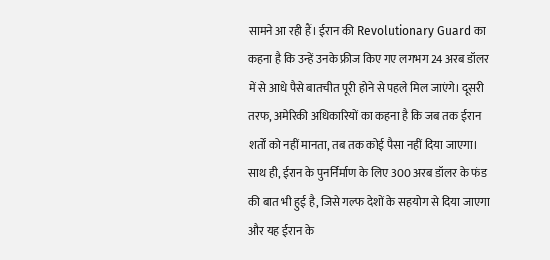सामने आ रही हैं। ईरान की Revolutionary Guard का कहना है कि उन्हें उनके फ्रीज किए गए लगभग 24 अरब डॉलर में से आधे पैसे बातचीत पूरी होने से पहले मिल जाएंगे। दूसरी तरफ, अमेरिकी अधिकारियों का कहना है कि जब तक ईरान शर्तों को नहीं मानता, तब तक कोई पैसा नहीं दिया जाएगा। साथ ही, ईरान के पुनर्निर्माण के लिए 300 अरब डॉलर के फंड की बात भी हुई है, जिसे गल्फ देशों के सहयोग से दिया जाएगा और यह ईरान के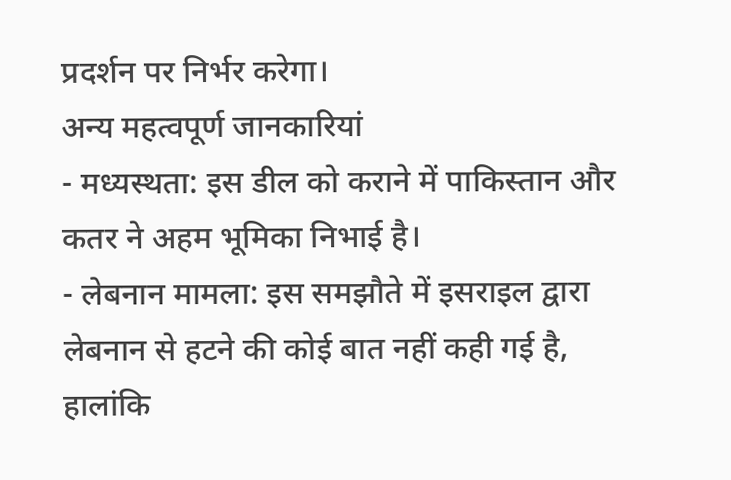प्रदर्शन पर निर्भर करेगा।
अन्य महत्वपूर्ण जानकारियां
- मध्यस्थता: इस डील को कराने में पाकिस्तान और कतर ने अहम भूमिका निभाई है।
- लेबनान मामला: इस समझौते में इसराइल द्वारा लेबनान से हटने की कोई बात नहीं कही गई है, हालांकि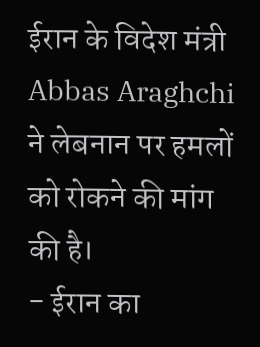ईरान के विदेश मंत्री Abbas Araghchi ने लेबनान पर हमलों को रोकने की मांग की है।
- ईरान का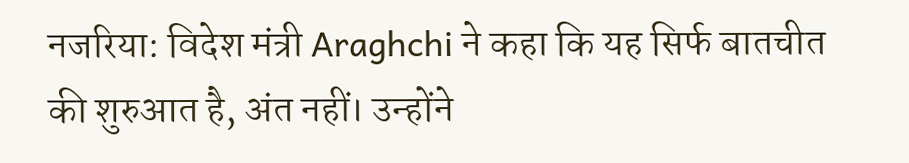नजरिया: विदेश मंत्री Araghchi ने कहा कि यह सिर्फ बातचीत की शुरुआत है, अंत नहीं। उन्होंने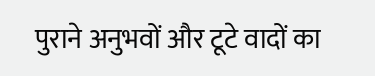पुराने अनुभवों और टूटे वादों का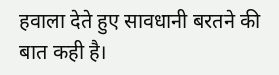हवाला देते हुए सावधानी बरतने की बात कही है।